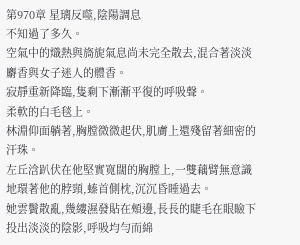第970章 星璃反噬,陰陽調息
不知過了多久。
空氣中的熾熱與旖旎氣息尚未完全散去,混合著淡淡麝香與女子迷人的體香。
寂靜重新降臨,隻剩下漸漸平復的呼吸聲。
柔軟的白毛毯上。
林淵仰面躺著,胸膛微微起伏,肌膚上還殘留著細密的汗珠。
左丘浛趴伏在他堅實寬闊的胸膛上,一雙藕臂無意識地環著他的脖頸,螓首側枕,沉沉昏睡過去。
她雲鬢散亂,幾縷濕發貼在頰邊,長長的睫毛在眼瞼下投出淡淡的陰影,呼吸均勻而綿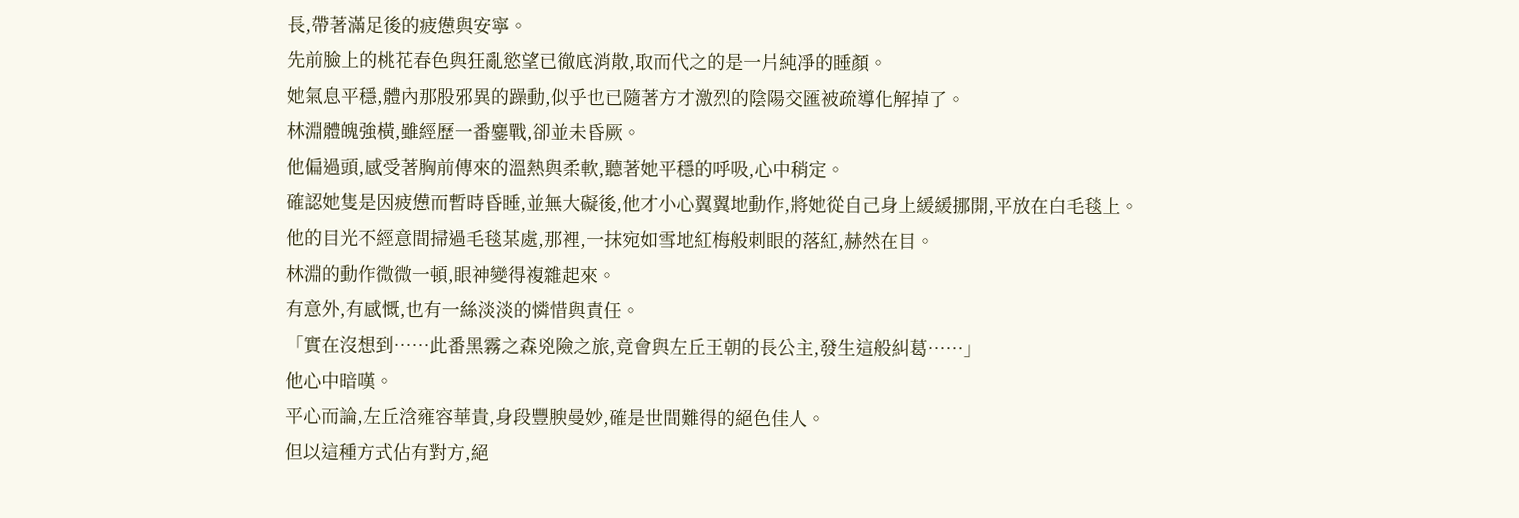長,帶著滿足後的疲憊與安寧。
先前臉上的桃花春色與狂亂慾望已徹底消散,取而代之的是一片純凈的睡顏。
她氣息平穩,體內那股邪異的躁動,似乎也已隨著方才激烈的陰陽交匯被疏導化解掉了。
林淵體魄強橫,雖經歷一番鏖戰,卻並未昏厥。
他偏過頭,感受著胸前傳來的溫熱與柔軟,聽著她平穩的呼吸,心中稍定。
確認她隻是因疲憊而暫時昏睡,並無大礙後,他才小心翼翼地動作,將她從自己身上緩緩挪開,平放在白毛毯上。
他的目光不經意間掃過毛毯某處,那裡,一抹宛如雪地紅梅般刺眼的落紅,赫然在目。
林淵的動作微微一頓,眼神變得複雜起來。
有意外,有感慨,也有一絲淡淡的憐惜與責任。
「實在沒想到……此番黑霧之森兇險之旅,竟會與左丘王朝的長公主,發生這般糾葛……」
他心中暗嘆。
平心而論,左丘浛雍容華貴,身段豐腴曼妙,確是世間難得的絕色佳人。
但以這種方式佔有對方,絕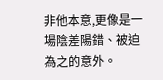非他本意,更像是一場陰差陽錯、被迫為之的意外。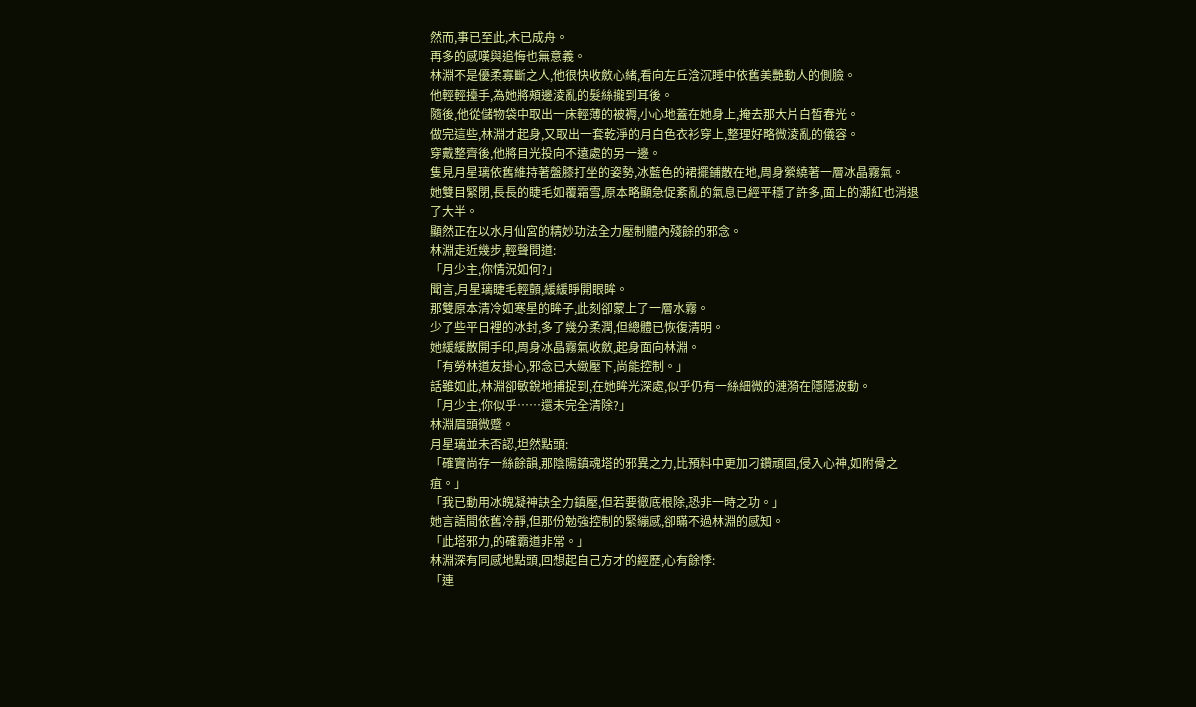然而,事已至此,木已成舟。
再多的感嘆與追悔也無意義。
林淵不是優柔寡斷之人,他很快收斂心緒,看向左丘浛沉睡中依舊美艷動人的側臉。
他輕輕擡手,為她將頰邊淩亂的髮絲攏到耳後。
隨後,他從儲物袋中取出一床輕薄的被褥,小心地蓋在她身上,掩去那大片白皙春光。
做完這些,林淵才起身,又取出一套乾淨的月白色衣衫穿上,整理好略微淩亂的儀容。
穿戴整齊後,他將目光投向不遠處的另一邊。
隻見月星璃依舊維持著盤膝打坐的姿勢,冰藍色的裙擺鋪散在地,周身縈繞著一層冰晶霧氣。
她雙目緊閉,長長的睫毛如覆霜雪,原本略顯急促紊亂的氣息已經平穩了許多,面上的潮紅也消退了大半。
顯然正在以水月仙宮的精妙功法全力壓制體內殘餘的邪念。
林淵走近幾步,輕聲問道:
「月少主,你情況如何?」
聞言,月星璃睫毛輕顫,緩緩睜開眼眸。
那雙原本清冷如寒星的眸子,此刻卻蒙上了一層水霧。
少了些平日裡的冰封,多了幾分柔潤,但總體已恢復清明。
她緩緩散開手印,周身冰晶霧氣收斂,起身面向林淵。
「有勞林道友掛心,邪念已大緻壓下,尚能控制。」
話雖如此,林淵卻敏銳地捕捉到,在她眸光深處,似乎仍有一絲細微的漣漪在隱隱波動。
「月少主,你似乎……還未完全清除?」
林淵眉頭微蹙。
月星璃並未否認,坦然點頭:
「確實尚存一絲餘韻,那陰陽鎮魂塔的邪異之力,比預料中更加刁鑽頑固,侵入心神,如附骨之疽。」
「我已動用冰魄凝神訣全力鎮壓,但若要徹底根除,恐非一時之功。」
她言語間依舊冷靜,但那份勉強控制的緊繃感,卻瞞不過林淵的感知。
「此塔邪力,的確霸道非常。」
林淵深有同感地點頭,回想起自己方才的經歷,心有餘悸:
「連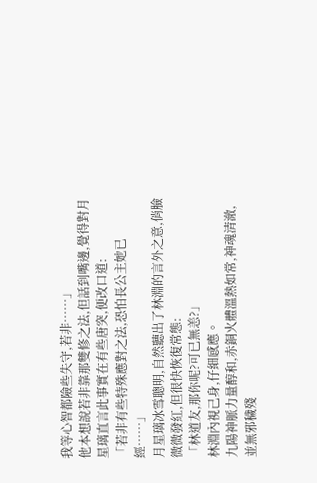我等心智都險些失守,若非……」
他本想說若非靠那雙修之法,但話到嘴邊,覺得對月星璃直言此事實在有些唐突,便改口道:
「若非有些特殊應對之法,恐怕長公主她已經……」
月星璃冰雪聰明,自然聽出了林淵的言外之意,俏臉微微發紅,但很快恢復常態:
「林道友,那你呢?可已無恙?」
林淵內視己身,仔細感應。
九陽神脈力量醇和,赤銅火體溫熱如常,神魂清澈,並無邪穢殘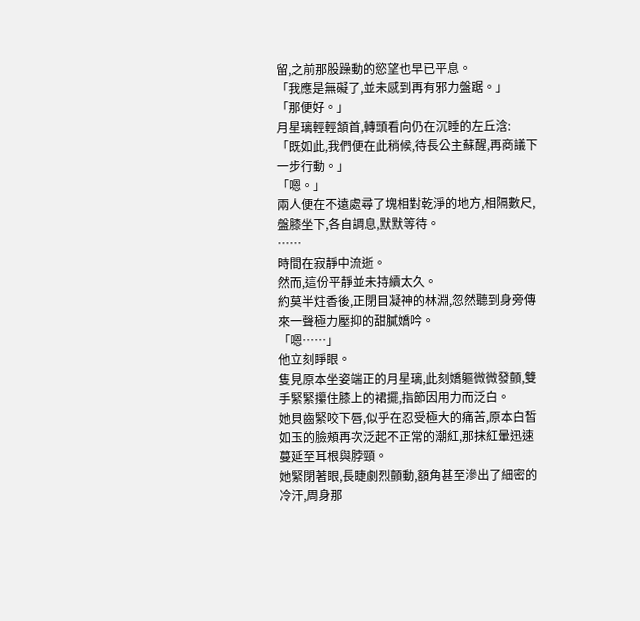留,之前那股躁動的慾望也早已平息。
「我應是無礙了,並未感到再有邪力盤踞。」
「那便好。」
月星璃輕輕頷首,轉頭看向仍在沉睡的左丘浛:
「既如此,我們便在此稍候,待長公主蘇醒,再商議下一步行動。」
「嗯。」
兩人便在不遠處尋了塊相對乾淨的地方,相隔數尺,盤膝坐下,各自調息,默默等待。
……
時間在寂靜中流逝。
然而,這份平靜並未持續太久。
約莫半炷香後,正閉目凝神的林淵,忽然聽到身旁傳來一聲極力壓抑的甜膩嬌吟。
「嗯……」
他立刻睜眼。
隻見原本坐姿端正的月星璃,此刻嬌軀微微發顫,雙手緊緊攥住膝上的裙擺,指節因用力而泛白。
她貝齒緊咬下唇,似乎在忍受極大的痛苦,原本白皙如玉的臉頰再次泛起不正常的潮紅,那抹紅暈迅速蔓延至耳根與脖頸。
她緊閉著眼,長睫劇烈顫動,額角甚至滲出了細密的冷汗,周身那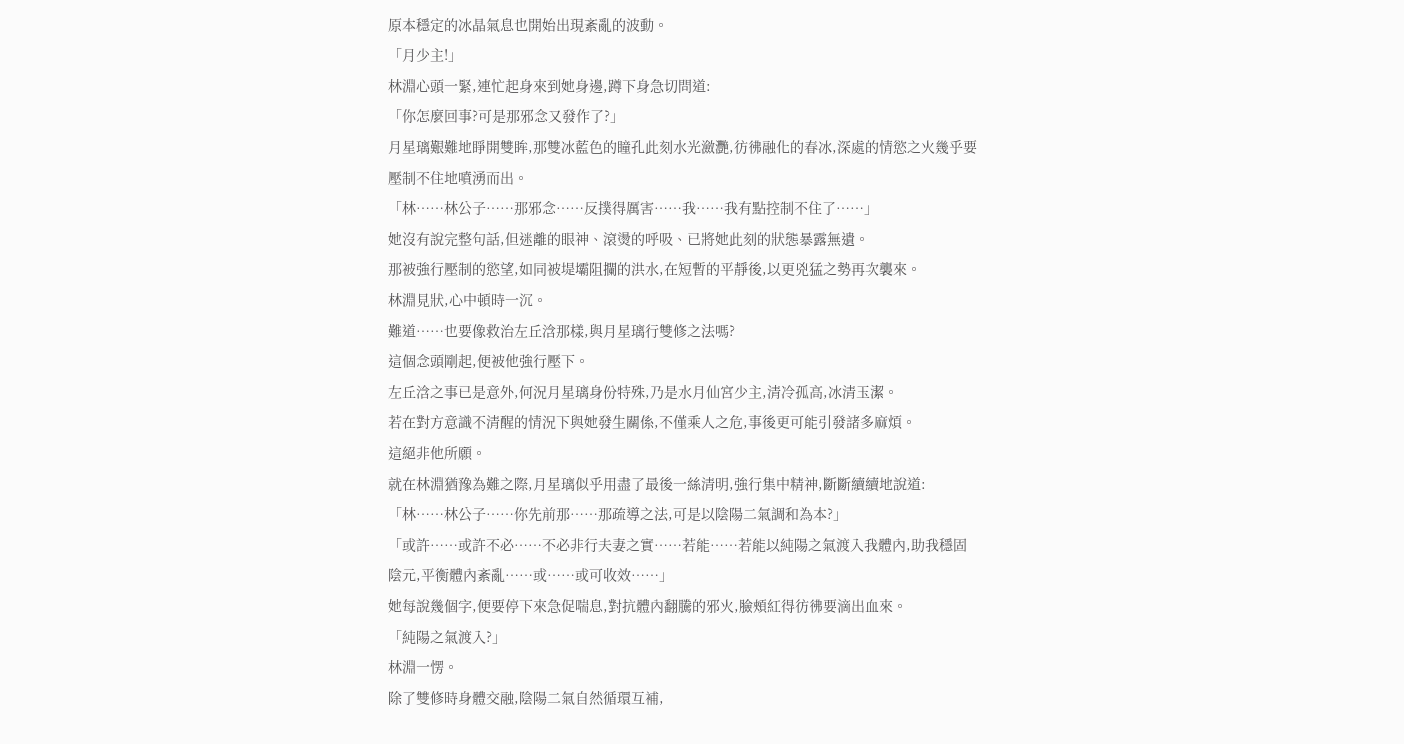原本穩定的冰晶氣息也開始出現紊亂的波動。
「月少主!」
林淵心頭一緊,連忙起身來到她身邊,蹲下身急切問道:
「你怎麼回事?可是那邪念又發作了?」
月星璃艱難地睜開雙眸,那雙冰藍色的瞳孔此刻水光瀲灧,彷彿融化的春冰,深處的情慾之火幾乎要壓制不住地噴湧而出。
「林……林公子……那邪念……反撲得厲害……我……我有點控制不住了……」
她沒有說完整句話,但迷離的眼神、滾燙的呼吸、已將她此刻的狀態暴露無遺。
那被強行壓制的慾望,如同被堤壩阻攔的洪水,在短暫的平靜後,以更兇猛之勢再次襲來。
林淵見狀,心中頓時一沉。
難道……也要像救治左丘浛那樣,與月星璃行雙修之法嗎?
這個念頭剛起,便被他強行壓下。
左丘浛之事已是意外,何況月星璃身份特殊,乃是水月仙宮少主,清冷孤高,冰清玉潔。
若在對方意識不清醒的情況下與她發生關係,不僅乘人之危,事後更可能引發諸多麻煩。
這絕非他所願。
就在林淵猶豫為難之際,月星璃似乎用盡了最後一絲清明,強行集中精神,斷斷續續地說道:
「林……林公子……你先前那……那疏導之法,可是以陰陽二氣調和為本?」
「或許……或許不必……不必非行夫妻之實……若能……若能以純陽之氣渡入我體內,助我穩固陰元,平衡體內紊亂……或……或可收效……」
她每說幾個字,便要停下來急促喘息,對抗體內翻騰的邪火,臉頰紅得彷彿要滴出血來。
「純陽之氣渡入?」
林淵一愣。
除了雙修時身體交融,陰陽二氣自然循環互補,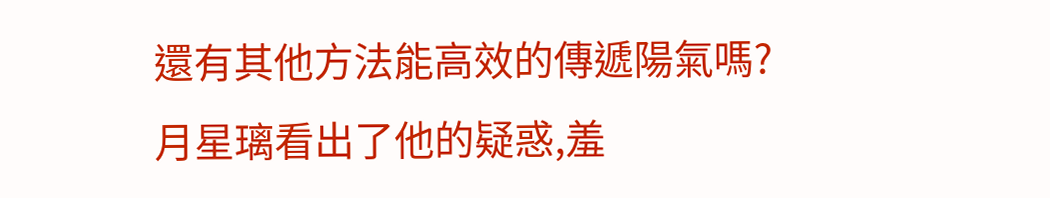還有其他方法能高效的傳遞陽氣嗎?
月星璃看出了他的疑惑,羞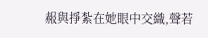赧與掙紮在她眼中交織,聲若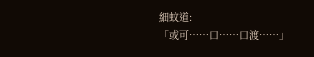細蚊道:
「或可……口……口渡……」